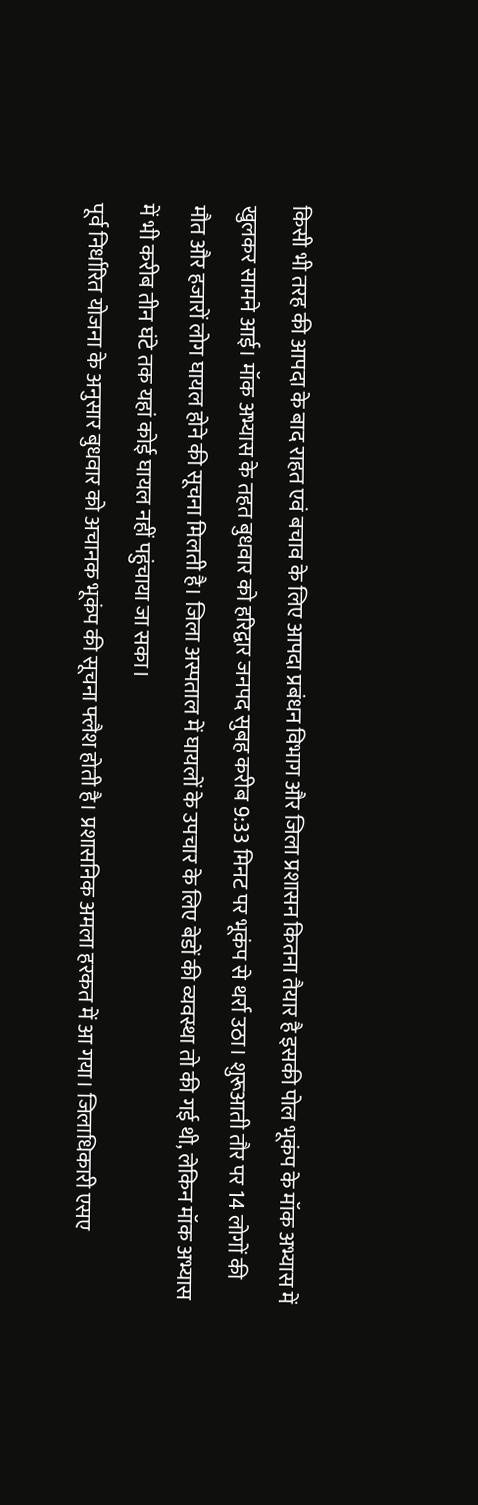किसी भी तरह की आपदा के बाद राहत एवं बचाव के लिए आपदा प्रबंधन विभाग और जिला प्रशासन कितना तैयार है इसकी पोल भूकंप के मॉक अभ्यास में खुलकर सामने आई। मॉक अभ्यास के तहत बुधवार को हरिद्वार जनपद सुबह करीब 9:33 मिनट पर भूकंप से थर्रा उठा। शुरूआती तौर पर 14 लोगों की मौत और हजारों लोग घायल होने की सूचना मिलती है। जिला अस्पताल में घायलों के उपचार के लिए बेडों की व्यवस्था तो की गई थी, लेकिन मॉक अभ्यास में भी करीब तीन घंटे तक यहां कोई घायल नहीं पहुंचाया जा सका।
पूर्व निर्धारित योजना के अनुसार बुधवार को अचानक भूकंप की सूचना फ्लैश होती है। प्रशासनिक अमला हरकत में आ गया। जिलाधिकारी एसए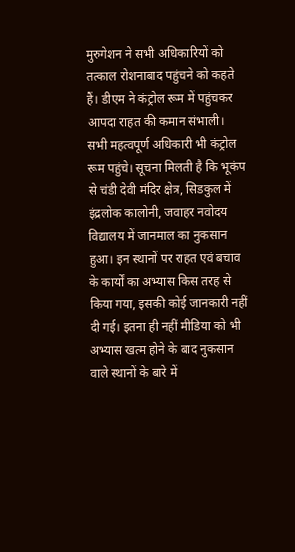मुरुगेशन ने सभी अधिकारियों को तत्काल रोशनाबाद पहुंचने को कहते हैं। डीएम ने कंट्रोल रूम में पहुंचकर आपदा राहत की कमान संभाली। सभी महत्वपूर्ण अधिकारी भी कंट्रोल रूम पहुंचे। सूचना मिलती है कि भूकंप से चंडी देवी मंदिर क्षेत्र, सिडकुल में इंद्रलोक कालोनी, जवाहर नवोदय विद्यालय में जानमाल का नुकसान हुआ। इन स्थानों पर राहत एवं बचाव के कार्यों का अभ्यास किस तरह से किया गया, इसकी कोई जानकारी नहीं दी गई। इतना ही नहीं मीडिया को भी अभ्यास खत्म होने के बाद नुकसान वाले स्थानों के बारे में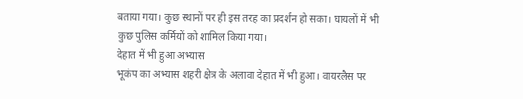बताया गया। कुछ स्थानों पर ही इस तरह का प्रदर्शन हो सका। घायलों में भी कुछ पुलिस कर्मियों को शामिल किया गया।
देहात में भी हुआ अभ्यास
भूकंप का अभ्यास शहरी क्षेत्र के अलावा देहात में भी हुआ। वायरलैस पर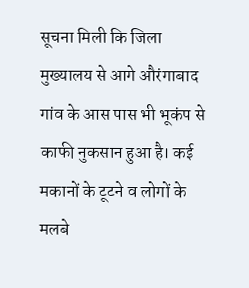सूचना मिली कि जिला मुख्यालय से आगे औरंगाबाद गांव के आस पास भी भूकंप से काफी नुकसान हुआ है। कई मकानों के टूटने व लोगों के मलबे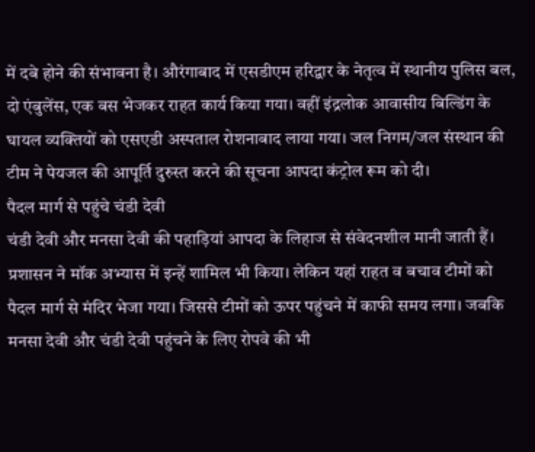में दबे होने की संभावना है। औरंगाबाद में एसडीएम हरिद्वार के नेतृत्व में स्थानीय पुलिस बल, दो एंबुलेंस, एक बस भेजकर राहत कार्य किया गया। वहीं इंद्रलोक आवासीय बिल्डिंग के घायल व्यक्तियों को एसएडी अस्पताल रोशनाबाद लाया गया। जल निगम/जल संस्थान की टीम ने पेयजल की आपूर्ति दुरुस्त करने की सूचना आपदा कंट्रोल रूम को दी।
पैदल मार्ग से पहुंचे चंडी देवी
चंडी देवी और मनसा देवी की पहाड़ियां आपदा के लिहाज से संवेदनशील मानी जाती हैं। प्रशासन ने मॉक अभ्यास में इन्हें शामिल भी किया। लेकिन यहां राहत व बचाव टीमों को पैदल मार्ग से मंदिर भेजा गया। जिससे टीमों को ऊपर पहुंचने में काफी समय लगा। जबकि मनसा देवी और चंडी देवी पहुंचने के लिए रोपवे की भी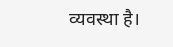व्यवस्था है।